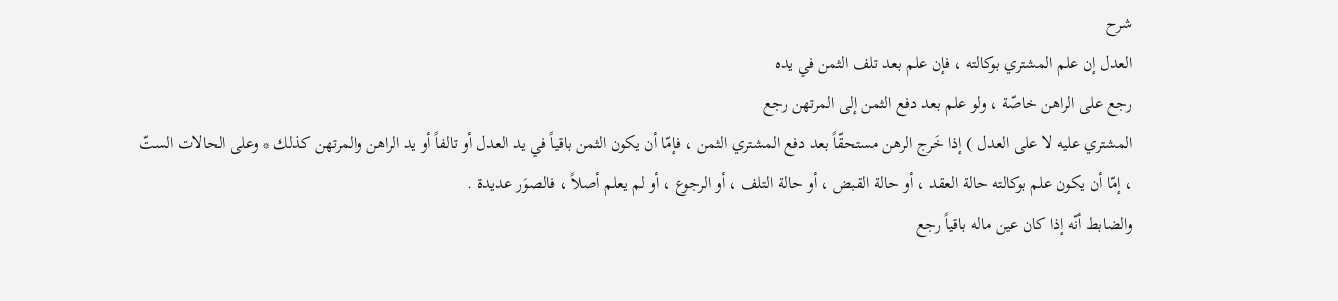شرح
العدل إن علم المشتري بوكالته ، فإن علم بعد تلف الثمن في يده
رجع على الراهن خاصّة ، ولو علم بعد دفع الثمن إلى المرتهن رجع
المشتري عليه لا على العدل ) إذا خَرج الرهن مستحقّاً بعد دفع المشتري الثمن ، فإمّا أن يكون الثمن باقياً في يد العدل أو تالفاً أو يد الراهن والمرتهن كذلك * وعلى الحالات الستّ ، إمّا أن يكون علم بوكالته حالة العقد ، أو حالة القبض ، أو حالة التلف ، أو الرجوع ، أو لم يعلم أصلاً ، فالصوَر عديدة .
والضابط أنّه إذا كان عين ماله باقياً رجع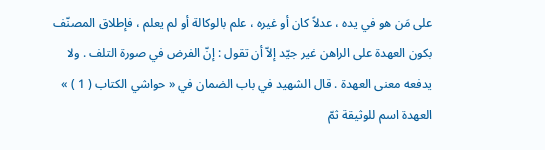على مَن هو في يده ، عدلاً كان أو غيره ، علم بالوكالة أو لم يعلم ، فإطلاق المصنّف بكون العهدة على الراهن غير جيّد إلاّ أن تقول : إنّ الفرض في صورة التلف . ولا يدفعه معنى العهدة . قال الشهيد في باب الضمان في « حواشي الكتاب ( 1 ) » العهدة اسم للوثيقة ثمّ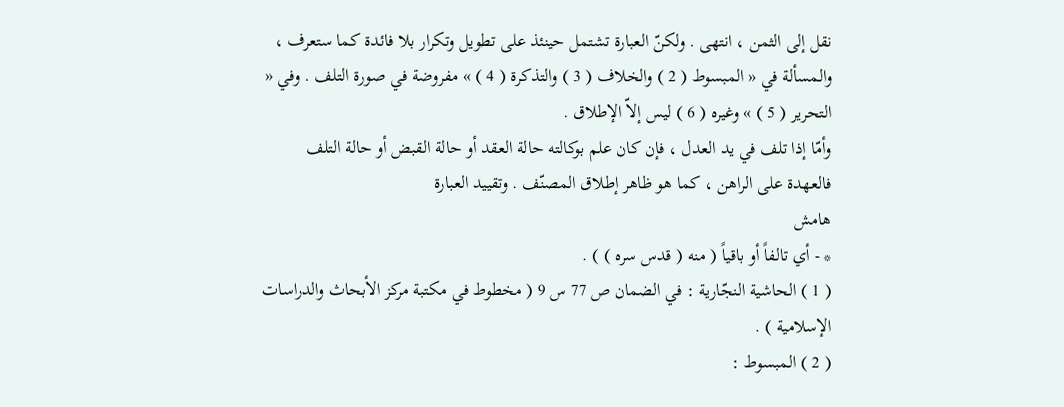نقل إلى الثمن ، انتهى . ولكنّ العبارة تشتمل حينئذ على تطويل وتكرار بلا فائدة كما ستعرف ، والمسألة في « المبسوط ( 2 ) والخلاف ( 3 ) والتذكرة ( 4 ) » مفروضة في صورة التلف . وفي « التحرير ( 5 ) » وغيره ( 6 ) ليس إلاّ الإطلاق .
وأمّا إذا تلف في يد العدل ، فإن كان علم بوكالته حالة العقد أو حالة القبض أو حالة التلف فالعهدة على الراهن ، كما هو ظاهر إطلاق المصنّف . وتقييد العبارة
هامش
* - أي تالفاً أو باقياً ( منه ( قدس سره ) ) .
( 1 ) الحاشية النجّارية : في الضمان ص 77 س 9 ( مخطوط في مكتبة مركز الأبحاث والدراسات الإسلامية ) .
( 2 ) المبسوط :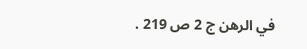في الرهن ج 2 ص 219 .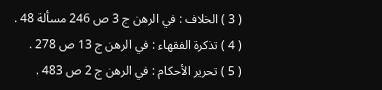( 3 ) الخلاف : في الرهن ج 3 ص 246 مسألة 48 .
( 4 ) تذكرة الفقهاء : في الرهن ج 13 ص 278 .
( 5 ) تحرير الأحكام : في الرهن ج 2 ص 483 .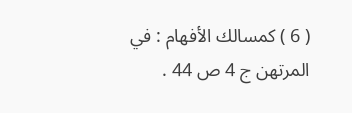( 6 ) كمسالك الأفهام : في المرتهن ج 4 ص 44 .